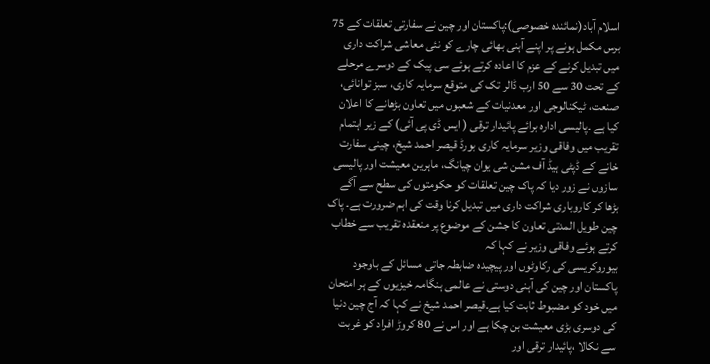اسلام آباد(نمائندہ خصوصی):پاکستان اور چین نے سفارتی تعلقات کے 75 برس مکمل ہونے پر اپنے آہنی بھائی چارے کو نئی معاشی شراکت داری میں تبدیل کرنے کے عزم کا اعادہ کرتے ہوئے سی پیک کے دوسرے مرحلے کے تحت 30 سے 50 ارب ڈالر تک کی متوقع سرمایہ کاری، سبز توانائی، صنعت، ٹیکنالوجی اور معدنیات کے شعبوں میں تعاون بڑھانے کا اعلان کیا ہے ۔پالیسی ادارہ برائے پائیدار ترقی ( ایس ڈی پی آئی) کے زیر اہتمام تقریب میں وفاقی وزیر سرمایہ کاری بورڈ قیصر احمد شیخ، چینی سفارت خانے کے ڈپٹی ہیڈ آف مشن شی یوان چیانگ، ماہرین معیشت اور پالیسی سازوں نے زور دیا کہ پاک چین تعلقات کو حکومتوں کی سطح سے آگے بڑھا کر کاروباری شراکت داری میں تبدیل کرنا وقت کی اہم ضرورت ہے۔ پاک چین طویل المدتی تعاون کا جشن کے موضوع پر منعقدہ تقریب سے خطاب کرتے ہوئے وفاقی وزیر نے کہا کہ
بیوروکریسی کی رکاوٹوں اور پیچیدہ ضابطہ جاتی مسائل کے باوجود پاکستان اور چین کی آہنی دوستی نے عالمی ہنگامہ خیزیوں کے ہر امتحان میں خود کو مضبوط ثابت کیا ہے۔قیصر احمد شیخ نے کہا کہ آج چین دنیا کی دوسری بڑی معیشت بن چکا ہے اور اس نے 80 کروڑ افراد کو غربت سے نکالا ،پائیدار ترقی اور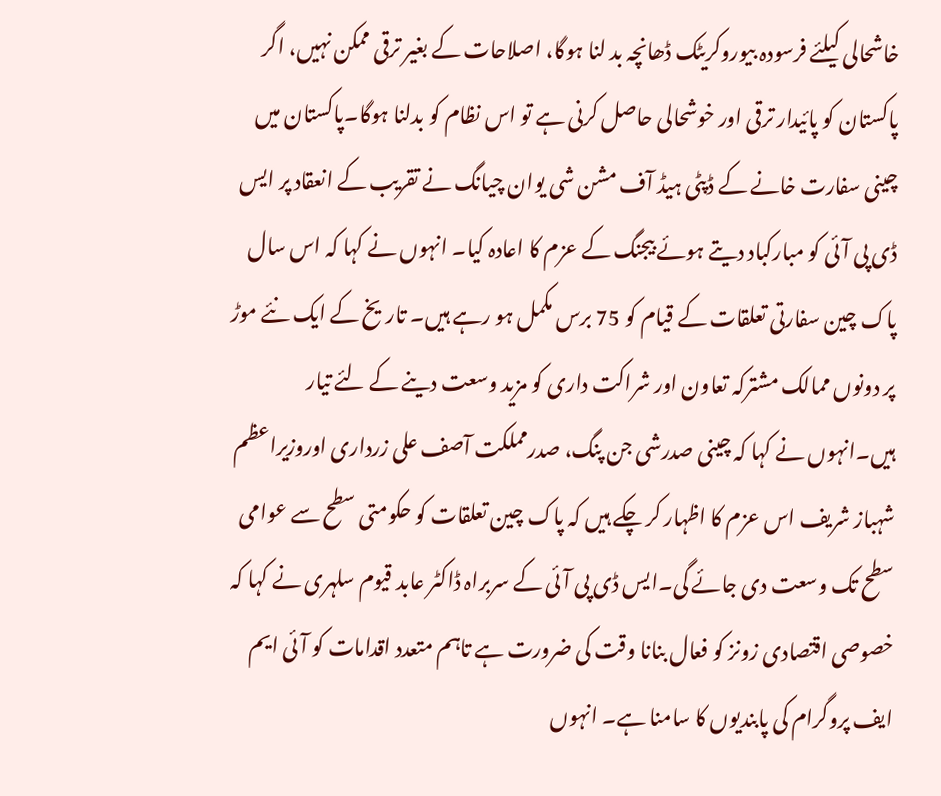خاشحالی کیلئے فرسودہ بیوروکریٹک ڈھانچہ بد لنا ہوگا، اصلاحات کے بغیر ترقی ممکن نہیں، اگر پاکستان کو پائیدار ترقی اور خوشحالی حاصل کرنی ہے تو اس نظام کو بدلنا ہوگا۔پاکستان میں چینی سفارت خانے کے ڈپٹی ہیڈ آف مشن شی یوان چیانگ نے تقریب کے انعقاد پر ایس ڈی پی آئی کو مبارکباد دیتے ہوئے بیجنگ کے عزم کا اعادہ کیا۔ انہوں نے کہا کہ اس سال پاک چین سفارتی تعلقات کے قیام کو 75 برس مکمل ہو رہے ہیں۔ تاریخ کے ایک نئے موڑ پر دونوں ممالک مشترکہ تعاون اور شراکت داری کو مزید وسعت دینے کے لئے تیار ہیں۔انہوں نے کہا کہ چینی صدرشی جن پنگ، صدرمملکت آصف علی زرداری اوروزیراعظم شہباز شریف اس عزم کا اظہار کر چکے ہیں کہ پاک چین تعلقات کو حکومتی سطح سے عوامی سطح تک وسعت دی جائے گی۔ایس ڈی پی آئی کے سربراہ ڈاکٹر عابد قیوم سلہری نے کہا کہ خصوصی اقتصادی زونز کو فعال بنانا وقت کی ضرورت ہے تاہم متعدد اقدامات کو آئی ایم ایف پروگرام کی پابندیوں کا سامنا ہے۔ انہوں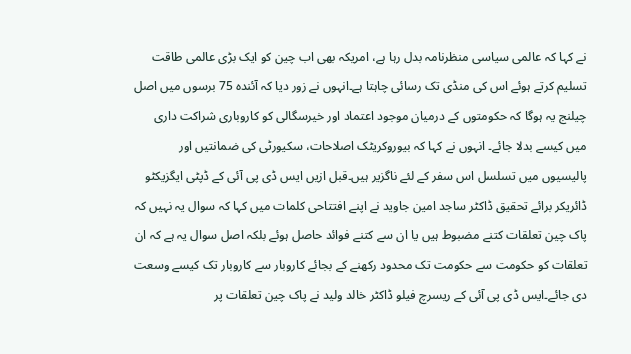نے کہا کہ عالمی سیاسی منظرنامہ بدل رہا ہے، امریکہ بھی اب چین کو ایک بڑی عالمی طاقت تسلیم کرتے ہوئے اس کی منڈی تک رسائی چاہتا ہے۔انہوں نے زور دیا کہ آئندہ 75 برسوں میں اصل چیلنج یہ ہوگا کہ حکومتوں کے درمیان موجود اعتماد اور خیرسگالی کو کاروباری شراکت داری میں کیسے بدلا جائے۔ انہوں نے کہا کہ بیوروکریٹک اصلاحات، سکیورٹی کی ضمانتیں اور پالیسیوں میں تسلسل اس سفر کے لئے ناگزیر ہیں۔قبل ازیں ایس ڈی پی آئی کے ڈپٹی ایگزیکٹو ڈائریکر برائے تحقیق ڈاکٹر ساجد امین جاوید نے اپنے افتتاحی کلمات میں کہا کہ سوال یہ نہیں کہ پاک چین تعلقات کتنے مضبوط ہیں یا ان سے کتنے فوائد حاصل ہوئے بلکہ اصل سوال یہ ہے کہ ان تعلقات کو حکومت سے حکومت تک محدود رکھنے کے بجائے کاروبار سے کاروبار تک کیسے وسعت دی جائے۔ایس ڈی پی آئی کے ریسرچ فیلو ڈاکٹر خالد ولید نے پاک چین تعلقات پر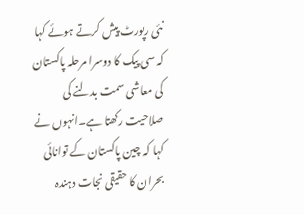نئی رپورٹ پیش کرتے ہوئے کہا کہ سی پیک کا دوسرا مرحلہ پاکستان کی معاشی سمت بدلنے کی صلاحیت رکھتا ہے۔انہوں نے کہا کہ چین پاکستان کے توانائی بحران کا حقیقی نجات دہندہ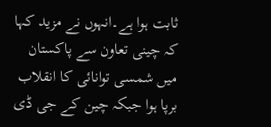ثابت ہوا ہے۔انہوں نے مزید کہا کہ چینی تعاون سے پاکستان میں شمسی توانائی کا انقلاب برپا ہوا جبکہ چین کے جی ڈی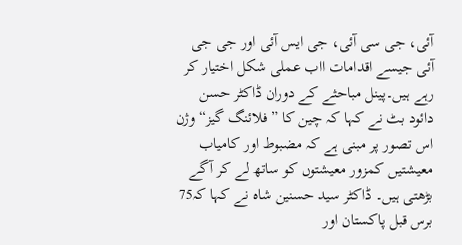آئی، جی سی آئی، جی ایس آئی اور جی جی آئی جیسے اقدامات ااب عملی شکل اختیار کر رہے ہیں۔پینل مباحثے کے دوران ڈاکٹر حسن دائود بٹ نے کہا کہ چین کا ”فلائنگ گیز“ وژن اس تصور پر مبنی ہے کہ مضبوط اور کامیاب معیشتیں کمزور معیشتوں کو ساتھ لے کر آگے بڑھتی ہیں۔ ڈاکٹر سید حسنین شاہ نے کہا کہ75 برس قبل پاکستان اور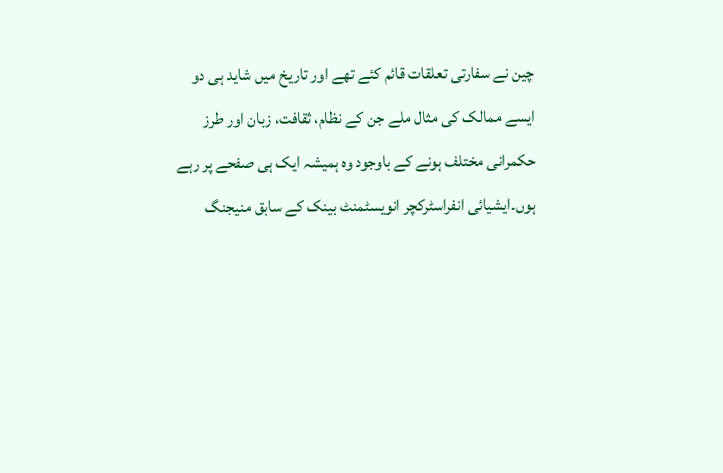چین نے سفارتی تعلقات قائم کئے تھے اور تاریخ میں شاید ہی دو ایسے ممالک کی مثال ملے جن کے نظام، ثقافت، زبان اور طرز حکمرانی مختلف ہونے کے باوجود وہ ہمیشہ ایک ہی صفحے پر رہے ہوں۔ایشیائی انفراسٹرکچر انویسٹمنٹ بینک کے سابق منیجنگ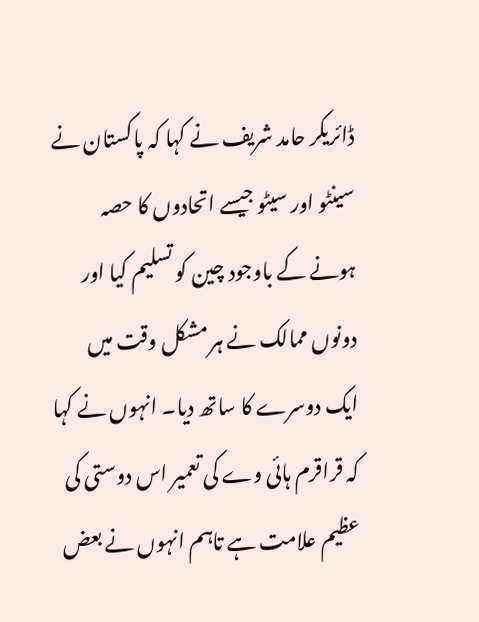ڈائریکر حامد شریف نے کہا کہ پاکستان نے سینٹو اور سیٹو جیسے اتحادوں کا حصہ ہونے کے باوجود چین کو تسلیم کیا اور دونوں ممالک نے ہر مشکل وقت میں ایک دوسرے کا ساتھ دیا۔ انہوں نے کہا کہ قراقرم ہائی وے کی تعمیر اس دوستی کی عظیم علامت ہے تاہم انہوں نے بعض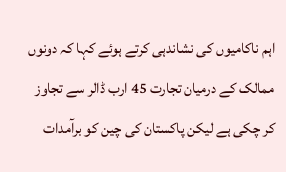اہم ناکامیوں کی نشاندہی کرتے ہوئے کہا کہ دونوں ممالک کے درمیان تجارت 45 ارب ڈالر سے تجاوز کر چکی ہے لیکن پاکستان کی چین کو برآمدات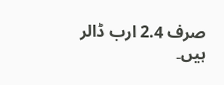صرف 2.4 ارب ڈالر ہیں۔